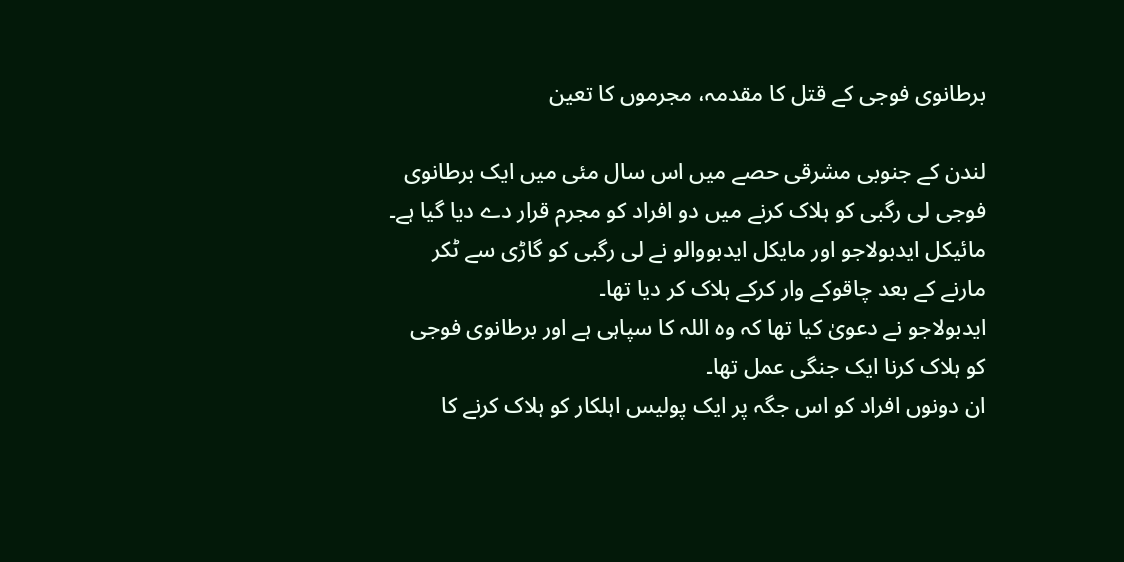برطانوی فوجی کے قتل کا مقدمہ، مجرموں کا تعین

لندن کے جنوبی مشرقی حصے میں اس سال مئی میں ایک برطانوی فوجی لی رگبی کو ہلاک کرنے میں دو افراد کو مجرم قرار دے دیا گیا ہے۔
مائیکل ایدبولاجو اور مایکل ایدبووالو نے لی رگبی کو گاڑی سے ٹکر مارنے کے بعد چاقوکے وار کرکے ہلاک کر دیا تھا۔
ایدبولاجو نے دعویٰ کیا تھا کہ وہ اللہ کا سپاہی ہے اور برطانوی فوجی کو ہلاک کرنا ایک جنگی عمل تھا۔
ان دونوں افراد کو اس جگہ پر ایک پولیس اہلکار کو ہلاک کرنے کا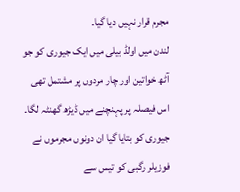مجرم قرار نہیں دیا گیا۔
لندن میں اولڈ بیلی میں ایک جیوری کو جو آٹھ خواتین اور چار مردوں پر مشتمل تھی اس فیصلہ پر پہنچنے میں ڈیڑھ گھنٹہ لگا۔
جیوری کو بتایا گیا ان دونوں مجرموں نے فوزیلر رگبی کو تیس سے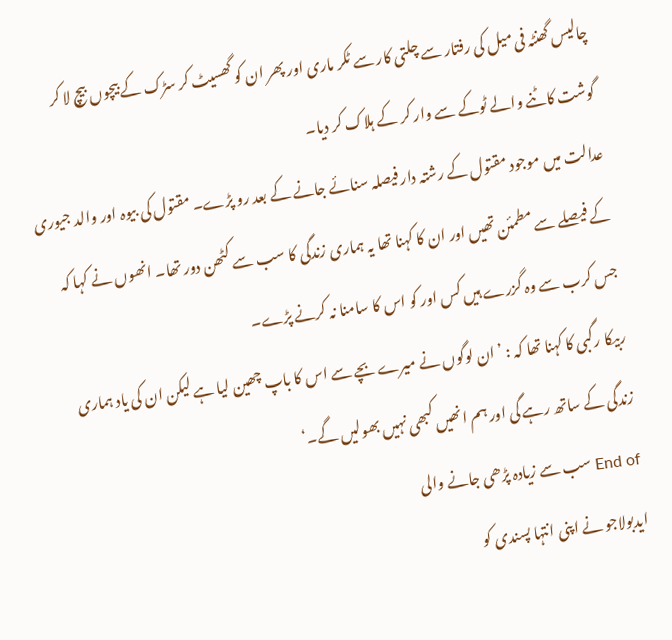چالیس گھنٹہ فی میل کی رفتار سے چلتی کار سے ٹکر ماری اور پھر ان کو گھسیٹ کر سڑک کے بیچوں بیچ لا کر گوشت کاٹنے والے ٹوکے سے وار کر کے ہلاک کر دیا۔
عدالت میں موجود مقتول کے رشتہ دار فیصلہ سنائے جانے کے بعد رو پڑے۔ مقتول کی بیوہ اور والد جیوری کے فیصلے سے مطمئن تھیں اور ان کا کہنا تھا یہ ہماری زندگی کا سب سے کٹھن دور تھا۔ انھوں نے کہا کہ جس کرب سے وہ گزرے ہیں کس اور کو اس کا سامنا نہ کرنے پڑے۔
ربیکا رگبی کا کہنا تھا کہ : ’ ان لوگوں نے میرے بچے سے اس کا باپ چھین لیا ہے لیکن ان کی یاد ہماری زندگی کے ساتھ رہے گی اور ہم انھیں کبھی نہیں بھولیں گے۔‘
End of سب سے زیادہ پڑھی جانے والی
ایدبولاجو نے اپنی انتہا پسندی کو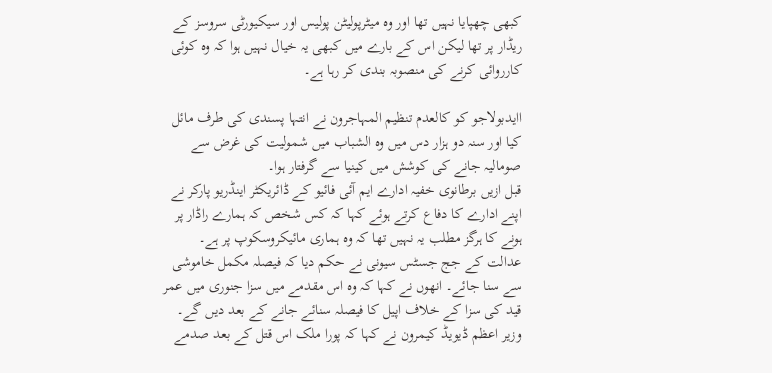کبھی چھپایا نہیں تھا اور وہ میٹرپولیٹن پولیس اور سیکیورٹی سروسز کے ریڈار پر تھا لیکن اس کے بارے میں کبھی یہ خیال نہیں ہوا کہ وہ کوئی کارروائی کرنے کی منصوبہ بندی کر رہا ہے۔

اایدبولاجو کو کالعدم تنظیم المہاجرون نے انتہا پسندی کی طرف مائل کیا اور سنہ دو ہزار دس میں وہ الشباب میں شمولیت کی غرض سے صومالیہ جانے کی کوشش میں کینیا سے گرفتار ہوا۔
قبل ازیں برطانوی خفیہ ادارے ایم آئی فائیو کے ڈائریکٹر اینڈریو پارکر نے اپنے ادارے کا دفاع کرتے ہوئے کہا کہ کس شخص کہ ہمارے راڈار پر ہونے کا ہرگز مطلب یہ نہیں تھا کہ وہ ہماری مائیکروسکوپ پر ہے۔
عدالت کے جج جسٹس سیونی نے حکم دیا کہ فیصلہ مکمل خاموشی سے سنا جائے۔ انھوں نے کہا کہ وہ اس مقدمے میں سزا جنوری میں عمر قید کی سزا کے خلاف اپیل کا فیصلہ سنائے جانے کے بعد دیں گے۔
وزیر اعظم ڈیویڈ کیمرون نے کہا کہ پورا ملک اس قتل کے بعد صدمے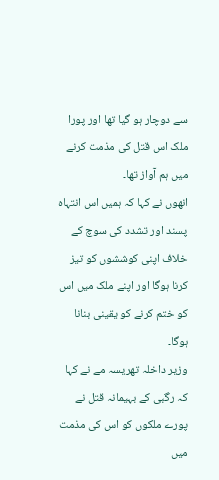سے دوچار ہو گیا تھا اور پورا ملک اس قتل کی مذمت کرنے میں ہم آواز تھا۔
انھوں نے کہا کہ ہمیں اس انتہاہ پسند اور تشدد کی سوچ کے خلاف اپنی کوششوں کو تیز کرنا ہوگا اور اپنے ملک میں اس کو ختم کرنے کو یقینی بنانا ہوگا۔
وزیر داخلہ تھریسہ مے نے کہا کہ رگبی کے بہیمانہ قتل نے پورے ملکوں کو اس کی مذمت میں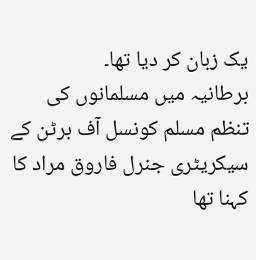یک زبان کر دیا تھا۔
برطانیہ میں مسلمانوں کی تنظم مسلم کونسل آف برٹن کے سیکریٹری جنرل فاروق مراد کا کہنا تھا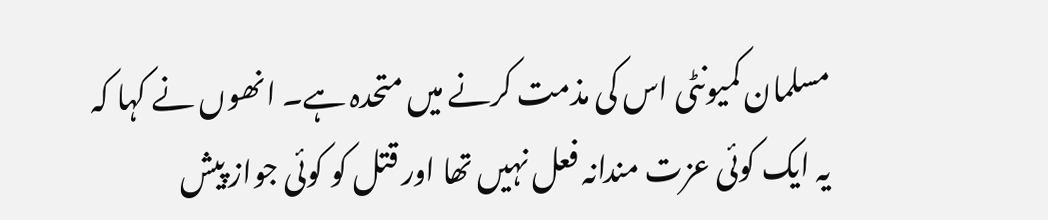مسلمان کمیونٹی اس کی مذمت کرنے میں متحدہ ہے۔ انھوں نے کہا کہ یہ ایک کوئی عزت مندانہ فعل نہیں تھا اور قتل کو کوئی جواز پیش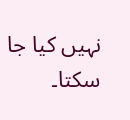نہیں کیا جا سکتا۔